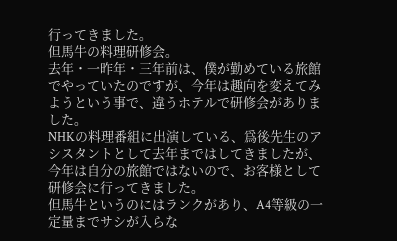行ってきました。
但馬牛の料理研修会。
去年・一昨年・三年前は、僕が勤めている旅館でやっていたのですが、今年は趣向を変えてみようという事で、違うホテルで研修会がありました。
NHKの料理番組に出演している、爲後先生のアシスタントとして去年まではしてきましたが、今年は自分の旅館ではないので、お客様として研修会に行ってきました。
但馬牛というのにはランクがあり、A4等級の一定量までサシが入らな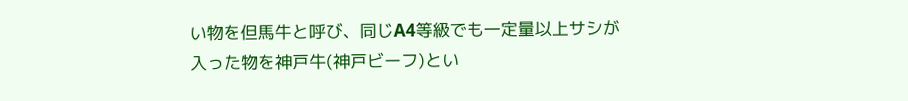い物を但馬牛と呼び、同じA4等級でも一定量以上サシが入った物を神戸牛(神戸ビーフ)とい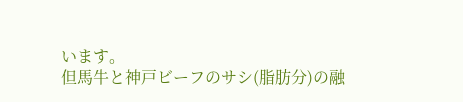います。
但馬牛と神戸ビーフのサシ(脂肪分)の融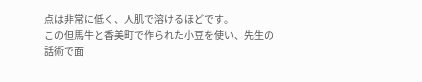点は非常に低く、人肌で溶けるほどです。
この但馬牛と香美町で作られた小豆を使い、先生の話術で面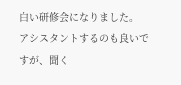白い研修会になりました。
アシスタントするのも良いですが、聞く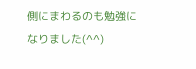側にまわるのも勉強になりました(^^)